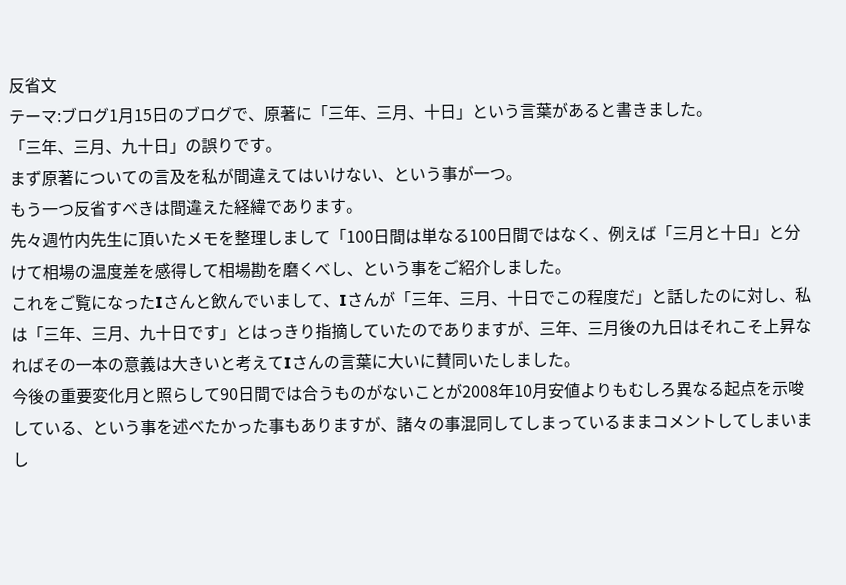反省文
テーマ:ブログ1月15日のブログで、原著に「三年、三月、十日」という言葉があると書きました。
「三年、三月、九十日」の誤りです。
まず原著についての言及を私が間違えてはいけない、という事が一つ。
もう一つ反省すべきは間違えた経緯であります。
先々週竹内先生に頂いたメモを整理しまして「100日間は単なる100日間ではなく、例えば「三月と十日」と分けて相場の温度差を感得して相場勘を磨くべし、という事をご紹介しました。
これをご覧になったIさんと飲んでいまして、Iさんが「三年、三月、十日でこの程度だ」と話したのに対し、私は「三年、三月、九十日です」とはっきり指摘していたのでありますが、三年、三月後の九日はそれこそ上昇なればその一本の意義は大きいと考えてIさんの言葉に大いに賛同いたしました。
今後の重要変化月と照らして90日間では合うものがないことが2008年10月安値よりもむしろ異なる起点を示唆している、という事を述べたかった事もありますが、諸々の事混同してしまっているままコメントしてしまいまし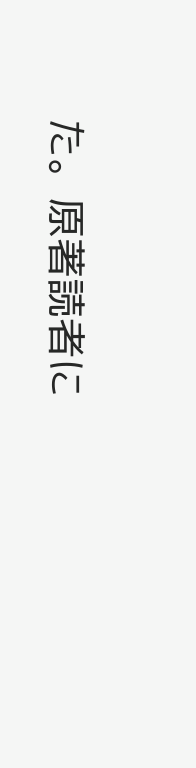た。原著読者に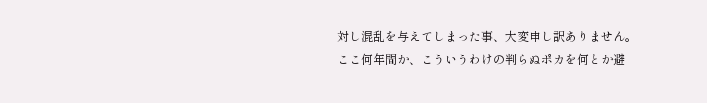対し混乱を与えてしまった事、大変申し訳ありません。
ここ何年間か、こういうわけの判らぬポカを何とか避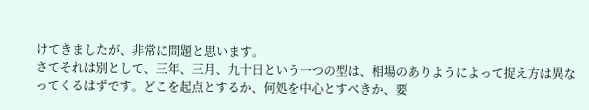けてきましたが、非常に問題と思います。
さてそれは別として、三年、三月、九十日という一つの型は、相場のありようによって捉え方は異なってくるはずです。どこを起点とするか、何処を中心とすべきか、要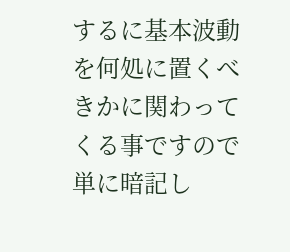するに基本波動を何処に置くべきかに関わってくる事ですので単に暗記し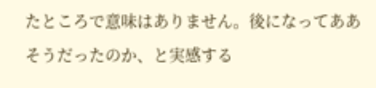たところで意味はありません。後になってああそうだったのか、と実感する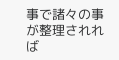事で諸々の事が整理されれば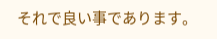それで良い事であります。